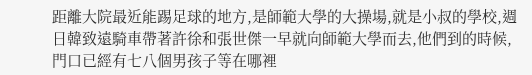距離大院最近能踢足球的地方,是師範大學的大操場,就是小叔的學校,週日韓致遠騎車帶著許徐和張世傑一早就向師範大學而去,他們到的時候,門口已經有七八個男孩子等在哪裡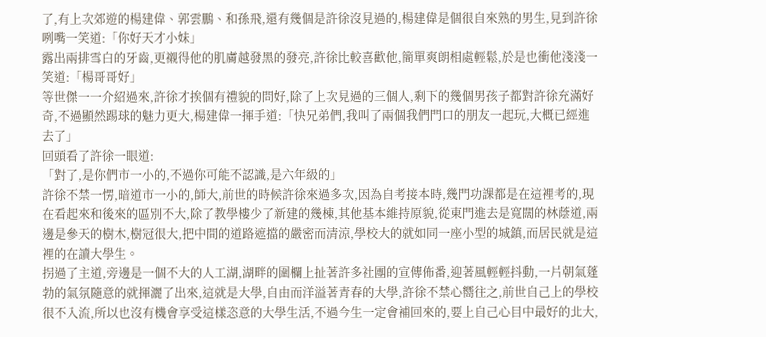了,有上次郊遊的楊建偉、郭雲鵬、和孫飛,還有幾個是許徐沒見過的,楊建偉是個很自來熟的男生,見到許徐咧嘴一笑道:「你好天才小妹」
露出兩排雪白的牙齒,更襯得他的肌膚越發黑的發亮,許徐比較喜歡他,簡單爽朗相處輕鬆,於是也衝他淺淺一笑道:「楊哥哥好」
等世傑一一介紹過來,許徐才挨個有禮貌的問好,除了上次見過的三個人,剩下的幾個男孩子都對許徐充滿好奇,不過顯然踢球的魅力更大,楊建偉一揮手道:「快兄弟們,我叫了兩個我們門口的朋友一起玩,大概已經進去了」
回頭看了許徐一眼道:
「對了,是你們市一小的,不過你可能不認識,是六年級的」
許徐不禁一愣,暗道市一小的,師大,前世的時候許徐來過多次,因為自考接本時,幾門功課都是在這裡考的,現在看起來和後來的區別不大,除了教學樓少了新建的幾棟,其他基本維持原貌,從東門進去是寬闊的林蔭道,兩邊是參天的樹木,樹冠很大,把中間的道路遮擋的嚴密而清涼,學校大的就如同一座小型的城鎮,而居民就是這裡的在讀大學生。
拐過了主道,旁邊是一個不大的人工湖,湖畔的圍欄上扯著許多社團的宣傳佈番,迎著風輕輕抖動,一片朝氣蓬勃的氣氛隨意的就揮灑了出來,這就是大學,自由而洋溢著青春的大學,許徐不禁心嚮往之,前世自己上的學校很不入流,所以也沒有機會享受這樣恣意的大學生活,不過今生一定會補回來的,要上自己心目中最好的北大,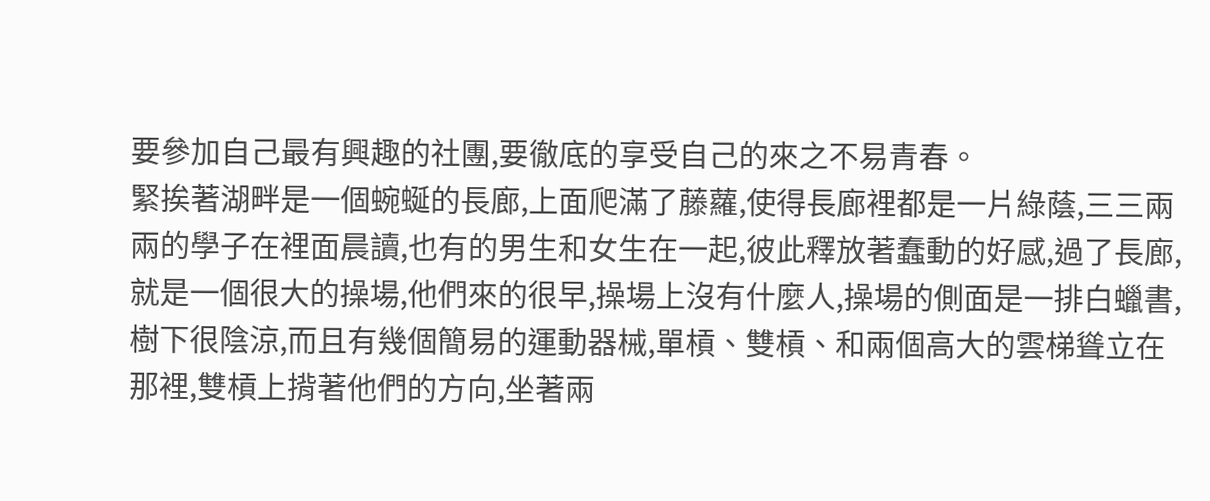要參加自己最有興趣的社團,要徹底的享受自己的來之不易青春。
緊挨著湖畔是一個蜿蜒的長廊,上面爬滿了藤蘿,使得長廊裡都是一片綠蔭,三三兩兩的學子在裡面晨讀,也有的男生和女生在一起,彼此釋放著蠢動的好感,過了長廊,就是一個很大的操場,他們來的很早,操場上沒有什麼人,操場的側面是一排白蠟書,樹下很陰涼,而且有幾個簡易的運動器械,單槓、雙槓、和兩個高大的雲梯聳立在那裡,雙槓上揹著他們的方向,坐著兩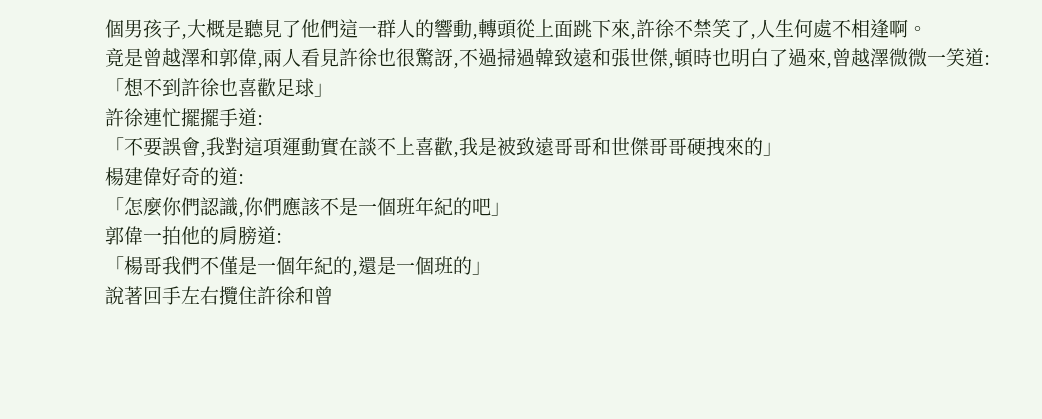個男孩子,大概是聽見了他們這一群人的響動,轉頭從上面跳下來,許徐不禁笑了,人生何處不相逢啊。
竟是曾越澤和郭偉,兩人看見許徐也很驚訝,不過掃過韓致遠和張世傑,頓時也明白了過來,曾越澤微微一笑道:「想不到許徐也喜歡足球」
許徐連忙擺擺手道:
「不要誤會,我對這項運動實在談不上喜歡,我是被致遠哥哥和世傑哥哥硬拽來的」
楊建偉好奇的道:
「怎麼你們認識,你們應該不是一個班年紀的吧」
郭偉一拍他的肩膀道:
「楊哥我們不僅是一個年紀的,還是一個班的」
說著回手左右攬住許徐和曾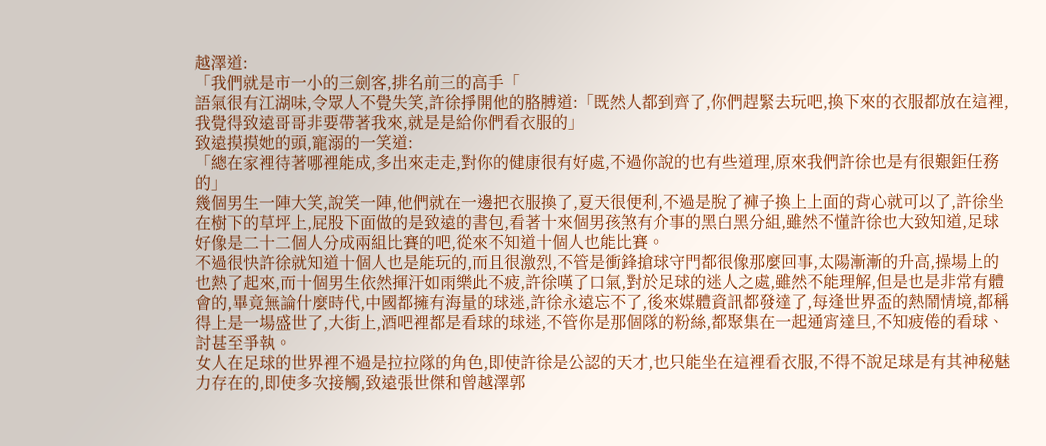越澤道:
「我們就是市一小的三劍客,排名前三的高手「
語氣很有江湖味,令眾人不覺失笑,許徐掙開他的胳膊道:「既然人都到齊了,你們趕緊去玩吧,換下來的衣服都放在這裡,我覺得致遠哥哥非要帶著我來,就是是給你們看衣服的」
致遠摸摸她的頭,寵溺的一笑道:
「總在家裡待著哪裡能成,多出來走走,對你的健康很有好處,不過你說的也有些道理,原來我們許徐也是有很艱鉅任務的」
幾個男生一陣大笑,說笑一陣,他們就在一邊把衣服換了,夏天很便利,不過是脫了褲子換上上面的背心就可以了,許徐坐在樹下的草坪上,屁股下面做的是致遠的書包,看著十來個男孩煞有介事的黑白黑分組,雖然不懂許徐也大致知道,足球好像是二十二個人分成兩組比賽的吧,從來不知道十個人也能比賽。
不過很快許徐就知道十個人也是能玩的,而且很激烈,不管是衝鋒搶球守門都很像那麼回事,太陽漸漸的升高,操場上的也熱了起來,而十個男生依然揮汗如雨樂此不疲,許徐嘆了口氣,對於足球的迷人之處,雖然不能理解,但是也是非常有體會的,畢竟無論什麼時代,中國都擁有海量的球迷,許徐永遠忘不了,後來媒體資訊都發達了,每逢世界盃的熱鬧情境,都稱得上是一場盛世了,大街上,酒吧裡都是看球的球迷,不管你是那個隊的粉絲,都聚集在一起通宵達旦,不知疲倦的看球、討甚至爭執。
女人在足球的世界裡不過是拉拉隊的角色,即使許徐是公認的天才,也只能坐在這裡看衣服,不得不說足球是有其神秘魅力存在的,即使多次接觸,致遠張世傑和曾越澤郭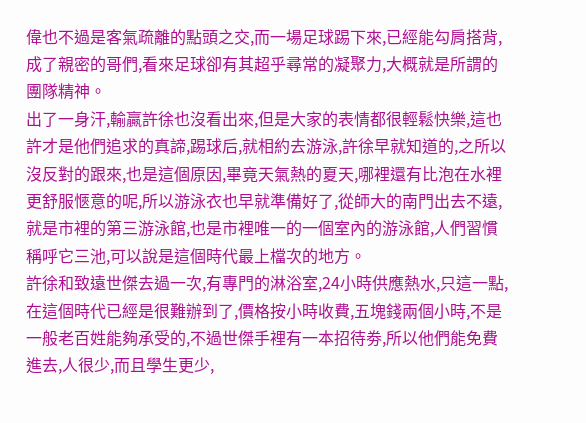偉也不過是客氣疏離的點頭之交,而一場足球踢下來,已經能勾肩搭背,成了親密的哥們,看來足球卻有其超乎尋常的凝聚力,大概就是所謂的團隊精神。
出了一身汗,輸贏許徐也沒看出來,但是大家的表情都很輕鬆快樂,這也許才是他們追求的真諦,踢球后,就相約去游泳,許徐早就知道的,之所以沒反對的跟來,也是這個原因,畢竟天氣熱的夏天,哪裡還有比泡在水裡更舒服愜意的呢,所以游泳衣也早就準備好了,從師大的南門出去不遠,就是市裡的第三游泳館,也是市裡唯一的一個室內的游泳館,人們習慣稱呼它三池,可以說是這個時代最上檔次的地方。
許徐和致遠世傑去過一次,有專門的淋浴室,24小時供應熱水,只這一點,在這個時代已經是很難辦到了,價格按小時收費,五塊錢兩個小時,不是一般老百姓能夠承受的,不過世傑手裡有一本招待劵,所以他們能免費進去,人很少,而且學生更少,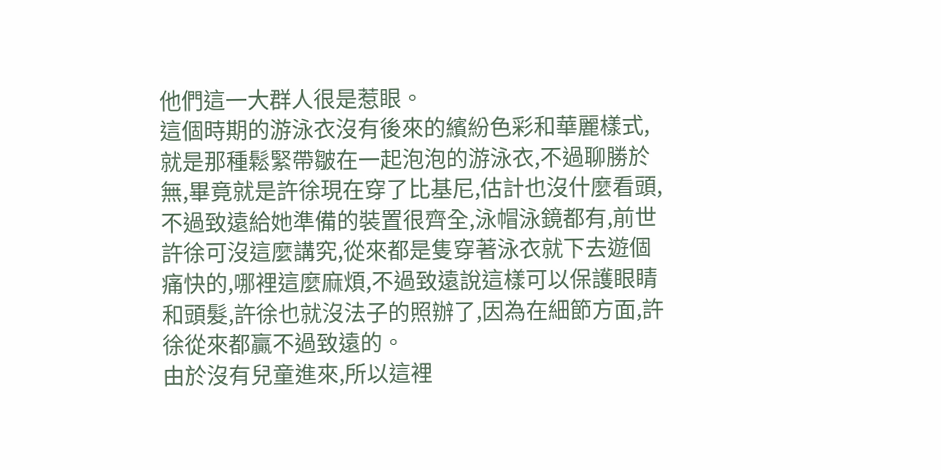他們這一大群人很是惹眼。
這個時期的游泳衣沒有後來的繽紛色彩和華麗樣式,就是那種鬆緊帶皺在一起泡泡的游泳衣,不過聊勝於無,畢竟就是許徐現在穿了比基尼,估計也沒什麼看頭,不過致遠給她準備的裝置很齊全,泳帽泳鏡都有,前世許徐可沒這麼講究,從來都是隻穿著泳衣就下去遊個痛快的,哪裡這麼麻煩,不過致遠說這樣可以保護眼睛和頭髮,許徐也就沒法子的照辦了,因為在細節方面,許徐從來都贏不過致遠的。
由於沒有兒童進來,所以這裡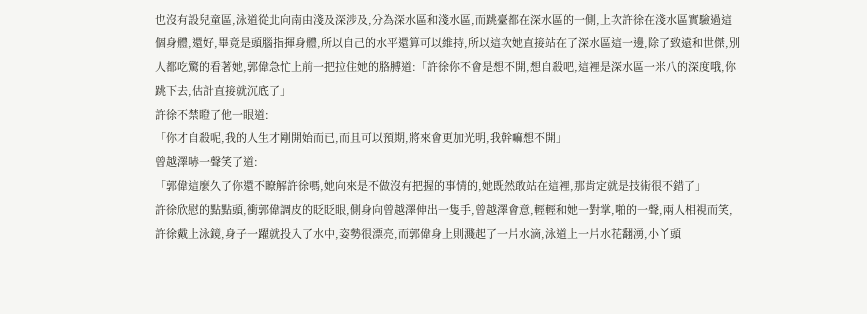也沒有設兒童區,泳道從北向南由淺及深涉及,分為深水區和淺水區,而跳臺都在深水區的一側,上次許徐在淺水區實驗過這個身體,還好,畢竟是頭腦指揮身體,所以自己的水平還算可以維持,所以這次她直接站在了深水區這一邊,除了致遠和世傑,別人都吃驚的看著她,郭偉急忙上前一把拉住她的胳膊道:「許徐你不會是想不開,想自殺吧,這裡是深水區一米八的深度哦,你跳下去,估計直接就沉底了」
許徐不禁瞪了他一眼道:
「你才自殺呢,我的人生才剛開始而已,而且可以預期,將來會更加光明,我幹嘛想不開」
曾越澤哧一聲笑了道:
「郭偉這麼久了你還不瞭解許徐嗎,她向來是不做沒有把握的事情的,她既然敢站在這裡,那肯定就是技術很不錯了」
許徐欣慰的點點頭,衝郭偉調皮的眨眨眼,側身向曾越澤伸出一隻手,曾越澤會意,輕輕和她一對掌,啪的一聲,兩人相視而笑,許徐戴上泳鏡,身子一躍就投入了水中,姿勢很漂亮,而郭偉身上則濺起了一片水滴,泳道上一片水花翻湧,小丫頭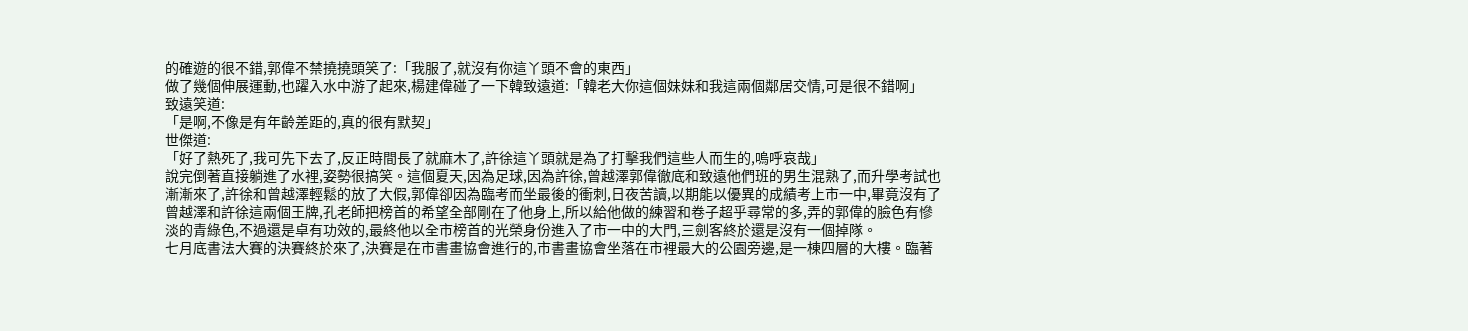的確遊的很不錯,郭偉不禁撓撓頭笑了:「我服了,就沒有你這丫頭不會的東西」
做了幾個伸展運動,也躍入水中游了起來,楊建偉碰了一下韓致遠道:「韓老大你這個妹妹和我這兩個鄰居交情,可是很不錯啊」
致遠笑道:
「是啊,不像是有年齡差距的,真的很有默契」
世傑道:
「好了熱死了,我可先下去了,反正時間長了就麻木了,許徐這丫頭就是為了打擊我們這些人而生的,嗚呼哀哉」
說完倒著直接躺進了水裡,姿勢很搞笑。這個夏天,因為足球,因為許徐,曾越澤郭偉徹底和致遠他們班的男生混熟了,而升學考試也漸漸來了,許徐和曾越澤輕鬆的放了大假,郭偉卻因為臨考而坐最後的衝刺,日夜苦讀,以期能以優異的成績考上市一中,畢竟沒有了曾越澤和許徐這兩個王牌,孔老師把榜首的希望全部剛在了他身上,所以給他做的練習和卷子超乎尋常的多,弄的郭偉的臉色有慘淡的青綠色,不過還是卓有功效的,最終他以全市榜首的光榮身份進入了市一中的大門,三劍客終於還是沒有一個掉隊。
七月底書法大賽的決賽終於來了,決賽是在市書畫協會進行的,市書畫協會坐落在市裡最大的公園旁邊,是一棟四層的大樓。臨著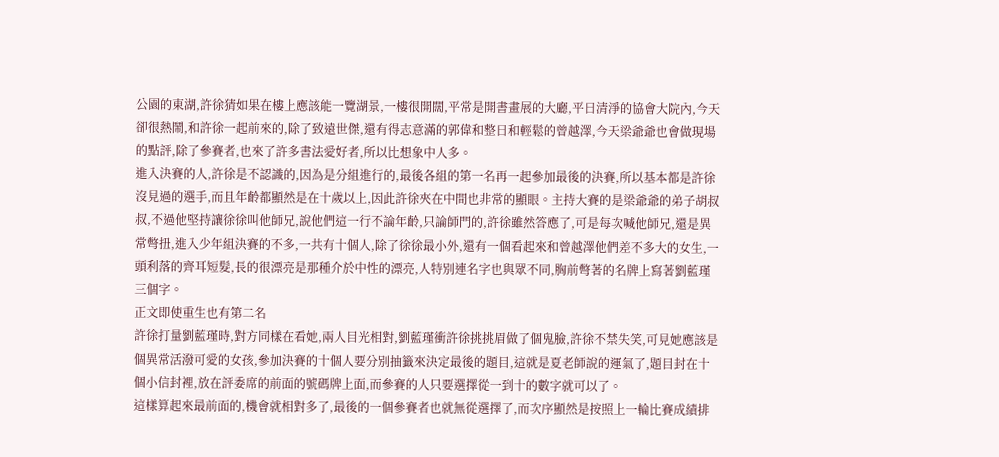公園的東湖,許徐猜如果在樓上應該能一覽湖景,一樓很開闊,平常是開書畫展的大廳,平日清淨的協會大院內,今天卻很熱鬧,和許徐一起前來的,除了致遠世傑,還有得志意滿的郭偉和整日和輕鬆的曾越澤,今天梁爺爺也會做現場的點評,除了參賽者,也來了許多書法愛好者,所以比想象中人多。
進入決賽的人,許徐是不認識的,因為是分組進行的,最後各組的第一名再一起參加最後的決賽,所以基本都是許徐沒見過的選手,而且年齡都顯然是在十歲以上,因此許徐夾在中間也非常的顯眼。主持大賽的是梁爺爺的弟子胡叔叔,不過他堅持讓徐徐叫他師兄,說他們這一行不論年齡,只論師門的,許徐雖然答應了,可是每次喊他師兄,還是異常彆扭,進入少年組決賽的不多,一共有十個人,除了徐徐最小外,還有一個看起來和曾越澤他們差不多大的女生,一頭利落的齊耳短髮,長的很漂亮是那種介於中性的漂亮,人特別連名字也與眾不同,胸前彆著的名牌上寫著劉藍瑾三個字。
正文即使重生也有第二名
許徐打量劉藍瑾時,對方同樣在看她,兩人目光相對,劉藍瑾衝許徐挑挑眉做了個鬼臉,許徐不禁失笑,可見她應該是個異常活潑可愛的女孩,參加決賽的十個人要分別抽籤來決定最後的題目,這就是夏老師說的運氣了,題目封在十個小信封裡,放在評委席的前面的號碼牌上面,而參賽的人只要選擇從一到十的數字就可以了。
這樣算起來最前面的,機會就相對多了,最後的一個參賽者也就無從選擇了,而次序顯然是按照上一輪比賽成績排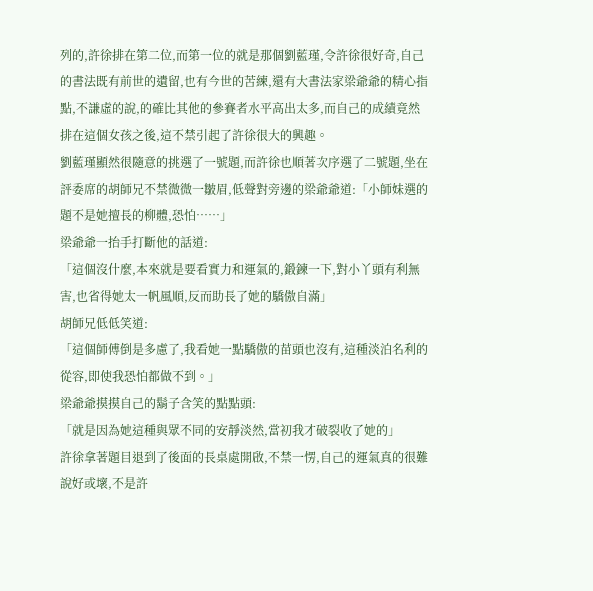列的,許徐排在第二位,而第一位的就是那個劉藍瑾,令許徐很好奇,自己的書法既有前世的遺留,也有今世的苦練,還有大書法家梁爺爺的精心指點,不謙虛的說,的確比其他的參賽者水平高出太多,而自己的成績竟然排在這個女孩之後,這不禁引起了許徐很大的興趣。
劉藍瑾顯然很隨意的挑選了一號題,而許徐也順著次序選了二號題,坐在評委席的胡師兄不禁微微一皺眉,低聲對旁邊的梁爺爺道:「小師妹選的題不是她擅長的柳體,恐怕……」
梁爺爺一抬手打斷他的話道:
「這個沒什麼,本來就是要看實力和運氣的,鍛鍊一下,對小丫頭有利無害,也省得她太一帆風順,反而助長了她的驕傲自滿」
胡師兄低低笑道:
「這個師傅倒是多慮了,我看她一點驕傲的苗頭也沒有,這種淡泊名利的從容,即使我恐怕都做不到。」
梁爺爺摸摸自己的鬍子含笑的點點頭:
「就是因為她這種與眾不同的安靜淡然,當初我才破裂收了她的」
許徐拿著題目退到了後面的長桌處開啟,不禁一愣,自己的運氣真的很難說好或壞,不是許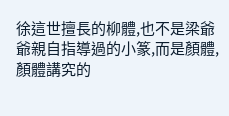徐這世擅長的柳體,也不是梁爺爺親自指導過的小篆,而是顏體,顏體講究的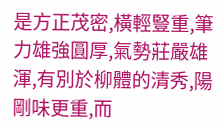是方正茂密,橫輕豎重,筆力雄強圓厚,氣勢莊嚴雄渾,有別於柳體的清秀,陽剛味更重,而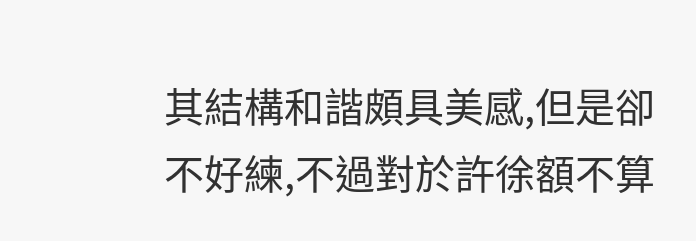其結構和諧頗具美感,但是卻不好練,不過對於許徐額不算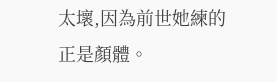太壞,因為前世她練的正是顏體。